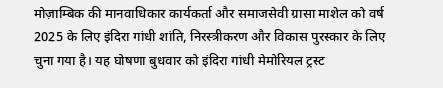मोज़ाम्बिक की मानवाधिकार कार्यकर्ता और समाजसेवी ग्रासा माशेल को वर्ष 2025 के लिए इंदिरा गांधी शांति, निरस्त्रीकरण और विकास पुरस्कार के लिए चुना गया है। यह घोषणा बुधवार को इंदिरा गांधी मेमोरियल ट्रस्ट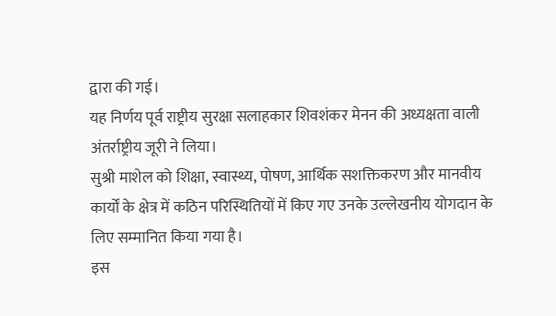द्वारा की गई।
यह निर्णय पूर्व राष्ट्रीय सुरक्षा सलाहकार शिवशंकर मेनन की अध्यक्षता वाली अंतर्राष्ट्रीय जूरी ने लिया।
सुश्री माशेल को शिक्षा, स्वास्थ्य, पोषण, आर्थिक सशक्तिकरण और मानवीय कार्यों के क्षेत्र में कठिन परिस्थितियों में किए गए उनके उल्लेखनीय योगदान के लिए सम्मानित किया गया है।
इस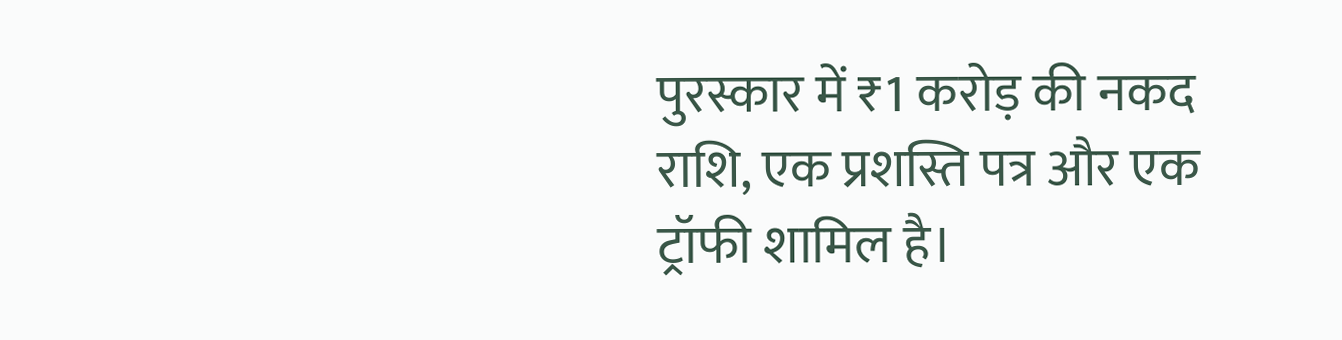पुरस्कार में ₹1 करोड़ की नकद राशि, एक प्रशस्ति पत्र और एक ट्रॉफी शामिल है।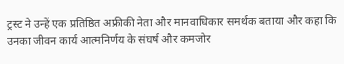ट्रस्ट ने उन्हें एक प्रतिष्ठित अफ्रीकी नेता और मानवाधिकार समर्थक बताया और कहा कि उनका जीवन कार्य आत्मनिर्णय के संघर्ष और कमजोर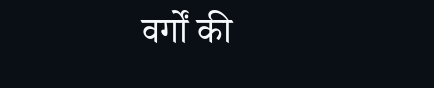वर्गों की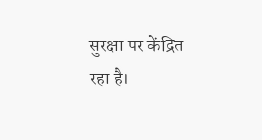सुरक्षा पर केंद्रित रहा है।